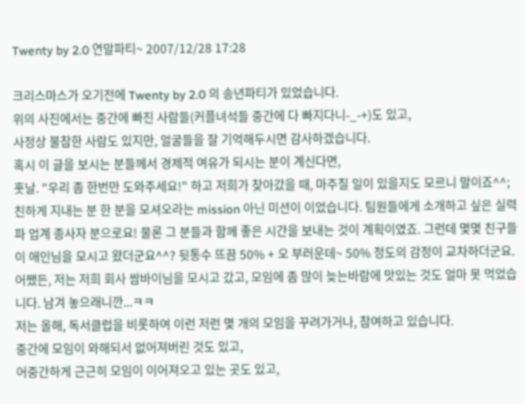Twenty by 2.0 연말파티~ 2007/12/28 17:28

크리스마스가 오기전에 Twenty by 2.0 의 송년파티가 있었습니다.
위의 사진에서는 중간에 빠진 사람들(커플녀석들 중간에 다 빠지다니-_-+)도 있고,
사정상 불참한 사람도 있지만, 얼굴들을 잘 기억해두시면 감사하겠습니다.
혹시 이 글을 보시는 분들께서 경제적 여유가 되시는 분이 계신다면,
훗날. "우리 좀 한번만 도와주세요!" 하고 저희가 찾아갔을 때, 마주칠 일이 있을지도 모르니 말이죠^^;
친하게 지내는 분 한 분을 모셔오라는 mission 아닌 미션이 이었습니다. 팀원들에게 소개하고 싶은 실력파 업계 종사자 분으로요! 물론 그 분들과 함께 좋은 시간을 보내는 것이 계획이였죠. 그런데 몇몇 친구들이 애인님을 모시고 왔더군요^^? 뒷통수 뜨끔 50% + 오 부러운데~ 50% 정도의 감정이 교차하더군요.
어쨌든, 저는 저희 회사 쌈바이님을 모시고 갔고, 모임에 좀 많이 늦는바람에 맛있는 것도 얼마 못 먹었습니다. 남겨 놓으래니깐...ㅋㅋ
저는 올해, 독서클럽을 비롯하여 이런 저런 몇 개의 모임을 꾸려가거나, 참여하고 있습니다.
중간에 모임이 와해되서 없어져버린 것도 있고,
어중간하게 근근히 모임이 이어져오고 있는 곳도 있고,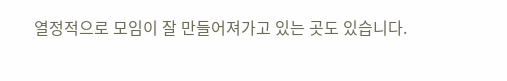열정적으로 모임이 잘 만들어져가고 있는 곳도 있습니다.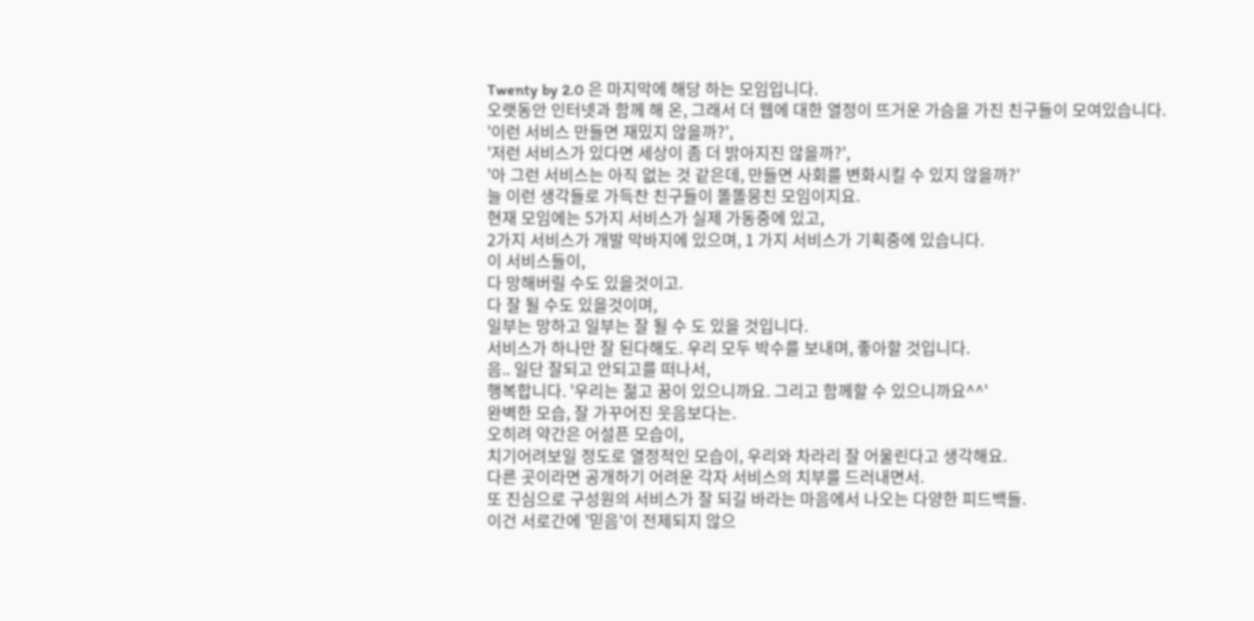Twenty by 2.0 은 마지막에 해당 하는 모임입니다.
오랫동안 인터넷과 함께 해 온, 그래서 더 웹에 대한 열정이 뜨거운 가슴을 가진 친구들이 모여있습니다.
'이런 서비스 만들면 재밌지 않을까?',
'저런 서비스가 있다면 세상이 좀 더 밝아지진 않을까?',
'아 그런 서비스는 아직 없는 것 같은데, 만들면 사회를 변화시킬 수 있지 않을까?'
늘 이런 생각들로 가득찬 친구들이 똘똘뭉친 모임이지요.
현재 모임에는 5가지 서비스가 실제 가동중에 있고,
2가지 서비스가 개발 막바지에 있으며, 1 가지 서비스가 기획중에 있습니다.
이 서비스들이,
다 망해버릴 수도 있을것이고.
다 잘 될 수도 있을것이며,
일부는 망하고 일부는 잘 될 수 도 있을 것입니다.
서비스가 하나만 잘 된다해도. 우리 모두 박수를 보내며, 좋아할 것입니다.
음.. 일단 잘되고 안되고를 떠나서,
행복합니다. '우리는 젊고 꿈이 있으니까요. 그리고 함께할 수 있으니까요^^'
완벽한 모습, 잘 가꾸어진 웃음보다는.
오히려 약간은 어설픈 모습이,
치기어려보일 정도로 열정적인 모습이, 우리와 차라리 잘 어울린다고 생각해요.
다른 곳이라면 공개하기 어려운 각자 서비스의 치부를 드러내면서.
또 진심으로 구성원의 서비스가 잘 되길 바라는 마음에서 나오는 다양한 피드백들.
이건 서로간에 '믿음'이 전제되지 않으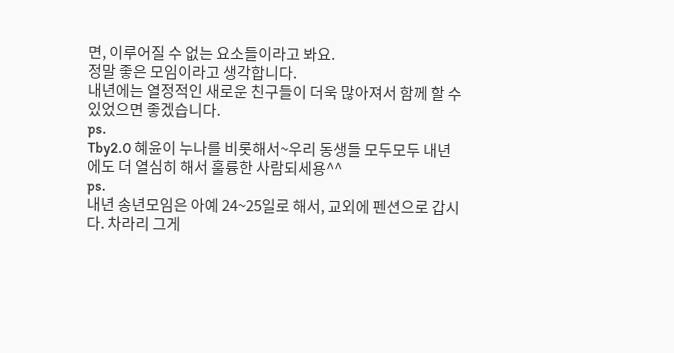면, 이루어질 수 없는 요소들이라고 봐요.
정말 좋은 모임이라고 생각합니다.
내년에는 열정적인 새로운 친구들이 더욱 많아져서 함께 할 수 있었으면 좋겠습니다.
ps.
Tby2.0 혜윤이 누나를 비롯해서~우리 동생들 모두모두 내년에도 더 열심히 해서 훌륭한 사람되세용^^
ps.
내년 송년모임은 아예 24~25일로 해서, 교외에 펜션으로 갑시다. 차라리 그게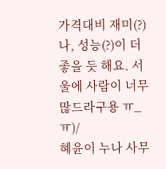가격대비 재미(?)나, 성능(?)이 더 좋을 듯 해요. 서울에 사람이 너무 많드라구용 ㅠ_ㅠ)/
혜윤이 누나 사무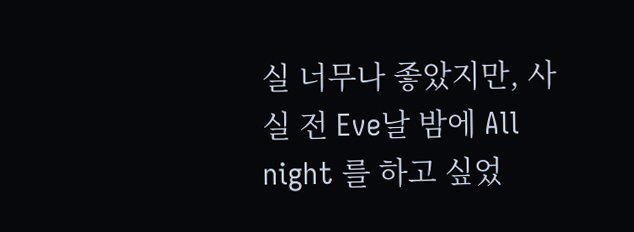실 너무나 좋았지만, 사실 전 Eve날 밤에 All night 를 하고 싶었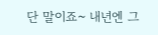단 말이죠~ 내년엔 그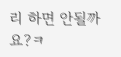리 하면 안될까요?ㅋ